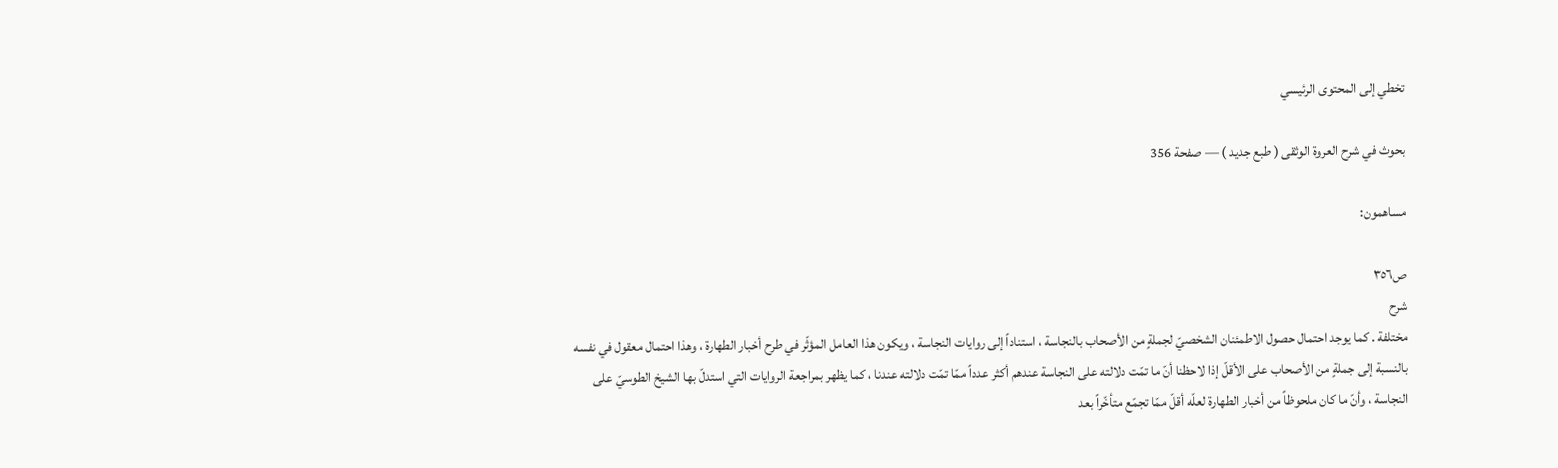تخطي إلى المحتوى الرئيسي

بحوث في شرح العروة الوثقى ( طبع جديد ) — صفحة 356

مساهمون:

ص٣٥٦
شرح
مختلفة . كما يوجد احتمال حصول الاطمئنان الشخصيّ لجملةٍ من الأصحاب بالنجاسة ، استناداً إلى روايات النجاسة ، ويكون هذا العامل المؤثّر في طرح أخبار الطهارة ، وهذا احتمال معقول في نفسه بالنسبة إلى جملةٍ من الأصحاب على الأقلّ إذا لاحظنا أنّ ما تمّت دلالته على النجاسة عندهم أكثر عدداً ممّا تمّت دلالته عندنا ، كما يظهر بمراجعة الروايات التي استدلّ بها الشيخ الطوسيّ على النجاسة ، وأنّ ما كان ملحوظاً من أخبار الطهارة لعلّه أقلّ ممّا تجمّع متأخّراً بعد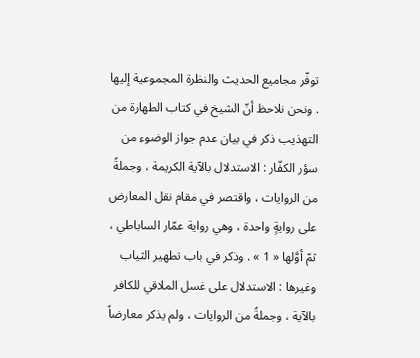توفّر مجاميع الحديث والنظرة المجموعية إليها . ونحن نلاحظ أنّ الشيخ في كتاب الطهارة من التهذيب ذكر في بيان عدم جواز الوضوء من سؤر الكفّار : الاستدلال بالآية الكريمة ، وجملةً من الروايات ، واقتصر في مقام نقل المعارض على روايةٍ واحدة ، وهي رواية عمّار الساباطي ، ثمّ أوَّلها « 1 » . وذكر في باب تطهير الثياب وغيرها : الاستدلال على غسل الملاقي للكافر بالآية ، وجملةً من الروايات ، ولم يذكر معارضاً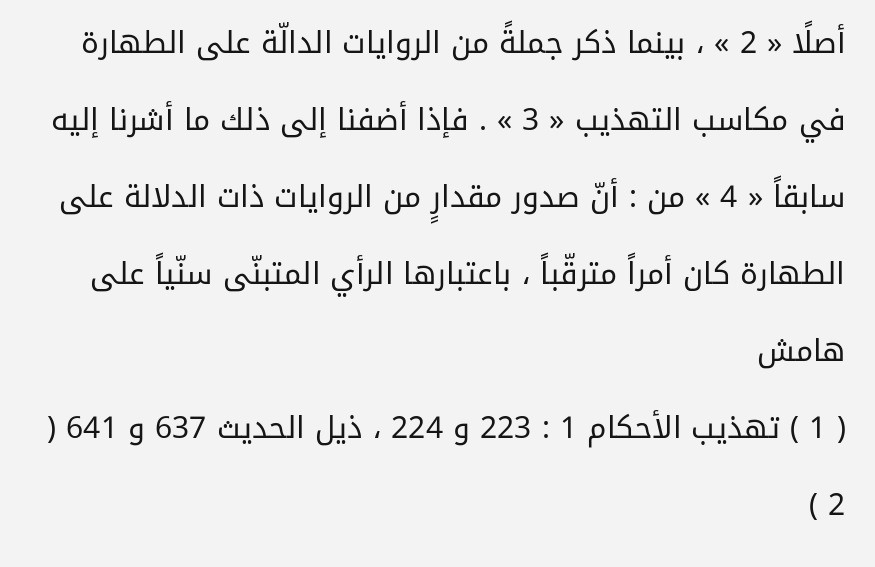أصلًا « 2 » ، بينما ذكر جملةً من الروايات الدالّة على الطهارة في مكاسب التهذيب « 3 » . فإذا أضفنا إلى ذلك ما أشرنا إليه سابقاً « 4 » من : أنّ صدور مقدارٍ من الروايات ذات الدلالة على الطهارة كان أمراً مترقّباً ، باعتبارها الرأي المتبنّى سنّياً على
هامش
( 1 ) تهذيب الأحكام 1 : 223 و 224 ، ذيل الحديث 637 و 641 ( 2 )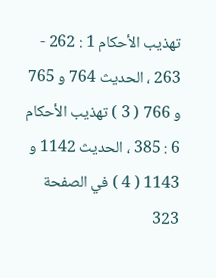تهذيب الأحكام 1 : 262 - 263 ، الحديث 764 و 765 و 766 ( 3 ) تهذيب الأحكام 6 : 385 ، الحديث 1142 و 1143 ( 4 ) في الصفحة 323